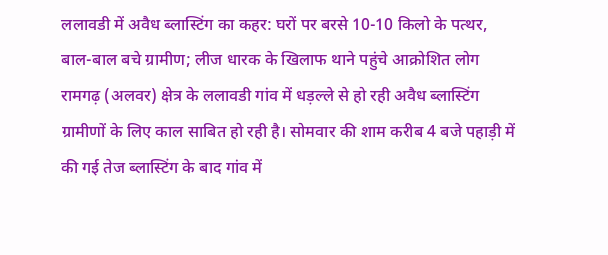ललावडी में अवैध ब्लास्टिंग का कहर: घरों पर बरसे 10-10 किलो के पत्थर, बाल-बाल बचे ग्रामीण; लीज धारक के खिलाफ थाने पहुंचे आक्रोशित लोग
रामगढ़ (अलवर) क्षेत्र के ललावडी गांव में धड़ल्ले से हो रही अवैध ब्लास्टिंग ग्रामीणों के लिए काल साबित हो रही है। सोमवार की शाम करीब 4 बजे पहाड़ी में की गई तेज ब्लास्टिंग के बाद गांव में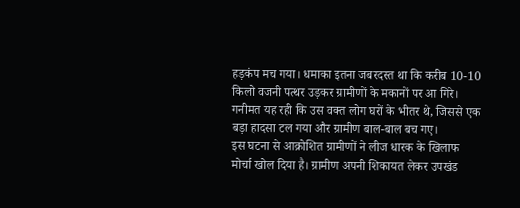हड़कंप मच गया। धमाका इतना जबरदस्त था कि करीब 10-10 किलो वजनी पत्थर उड़कर ग्रामीणों के मकानों पर आ गिरे। गनीमत यह रही कि उस वक्त लोग घरों के भीतर थे, जिससे एक बड़ा हादसा टल गया और ग्रामीण बाल-बाल बच गए।
इस घटना से आक्रोशित ग्रामीणों ने लीज धारक के खिलाफ मोर्चा खोल दिया है। ग्रामीण अपनी शिकायत लेकर उपखंड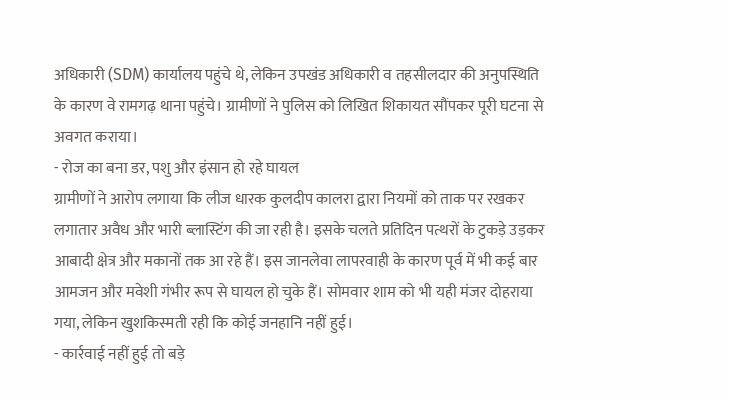अधिकारी (SDM) कार्यालय पहुंचे थे, लेकिन उपखंड अधिकारी व तहसीलदार की अनुपस्थिति के कारण वे रामगढ़ थाना पहुंचे। ग्रामीणों ने पुलिस को लिखित शिकायत सौंपकर पूरी घटना से अवगत कराया।
- रोज का बना डर, पशु और इंसान हो रहे घायल
ग्रामीणों ने आरोप लगाया कि लीज धारक कुलदीप कालरा द्वारा नियमों को ताक पर रखकर लगातार अवैध और भारी ब्लास्टिंग की जा रही है। इसके चलते प्रतिदिन पत्थरों के टुकड़े उड़कर आबादी क्षेत्र और मकानों तक आ रहे हैं। इस जानलेवा लापरवाही के कारण पूर्व में भी कई बार आमजन और मवेशी गंभीर रूप से घायल हो चुके हैं। सोमवार शाम को भी यही मंजर दोहराया गया, लेकिन खुशकिस्मती रही कि कोई जनहानि नहीं हुई।
- कार्रवाई नहीं हुई तो बड़े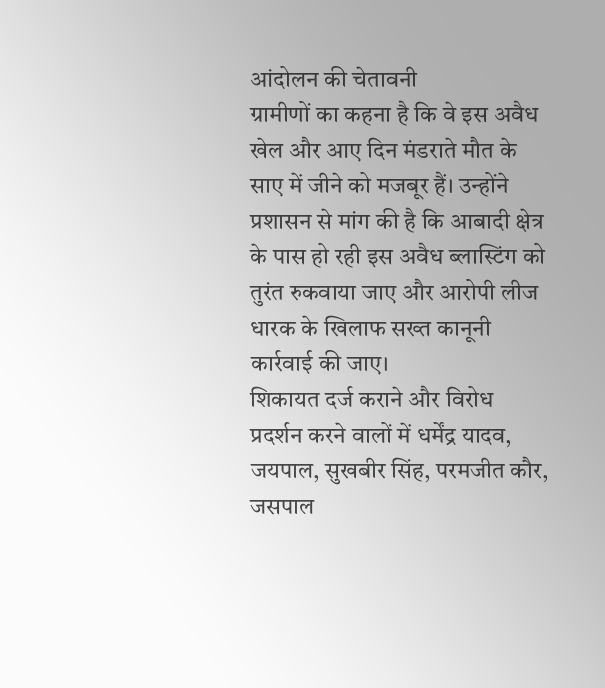आंदोलन की चेतावनी
ग्रामीणों का कहना है कि वे इस अवैध खेल और आए दिन मंडराते मौत के साए में जीने को मजबूर हैं। उन्होंने प्रशासन से मांग की है कि आबादी क्षेत्र के पास हो रही इस अवैध ब्लास्टिंग को तुरंत रुकवाया जाए और आरोपी लीज धारक के खिलाफ सख्त कानूनी कार्रवाई की जाए।
शिकायत दर्ज कराने और विरोध प्रदर्शन करने वालों में धर्मेंद्र यादव, जयपाल, सुखबीर सिंह, परमजीत कौर, जसपाल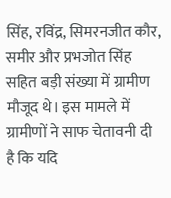सिंह, रविंद्र, सिमरनजीत कौर, समीर और प्रभजोत सिंह सहित बड़ी संख्या में ग्रामीण मौजूद थे। इस मामले में ग्रामीणों ने साफ चेतावनी दी है कि यदि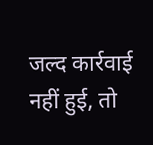जल्द कार्रवाई नहीं हुई, तो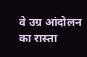वे उग्र आंदोलन का रास्ता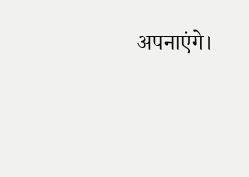अपनाएंगे।